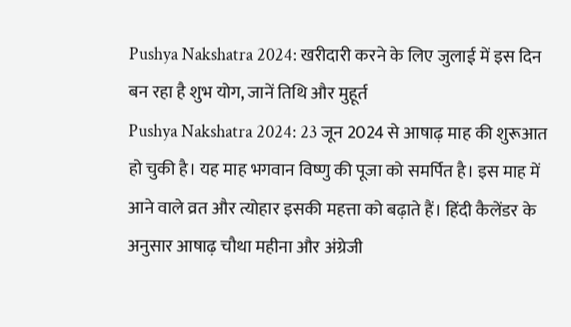Pushya Nakshatra 2024: खरीदारी करने के लिए जुलाई में इस दिन बन रहा है शुभ योग, जानें तिथि और मुहूर्त
Pushya Nakshatra 2024: 23 जून 2024 से आषाढ़ माह की शुरूआत हो चुकी है। यह माह भगवान विष्णु की पूजा को समर्पित है। इस माह में आने वाले व्रत और त्योहार इसकी महत्ता को बढ़ाते हैं। हिंदी कैलेंडर के अनुसार आषाढ़ चौथा महीना और अंग्रेजी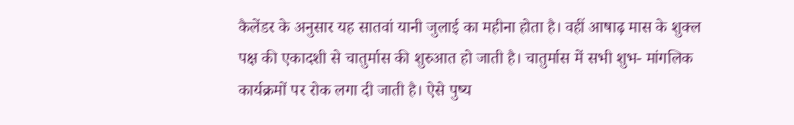कैलेंडर के अनुसार यह सातवां यानी जुलाई का महीना होता है। वहीं आषाढ़ मास के शुक्ल पक्ष की एकादशी से चातुर्मास की शुरुआत हो जाती है। चातुर्मास में सभी शुभ- मांगलिक कार्यक्रमों पर रोक लगा दी जाती है। ऐसे पुष्य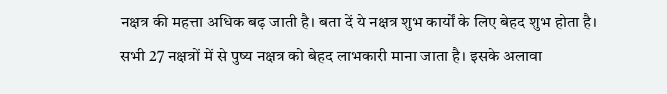नक्षत्र की महत्ता अधिक बढ़ जाती है। बता दें ये नक्षत्र शुभ कार्यों के लिए बेहद शुभ होता है। सभी 27 नक्षत्रों में से पुष्य नक्षत्र को बेहद लाभकारी माना जाता है। इसके अलावा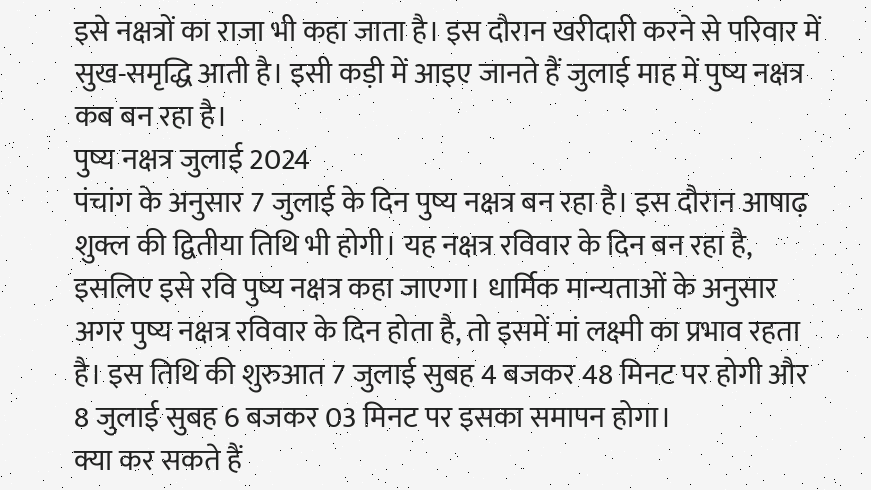इसे नक्षत्रों का राजा भी कहा जाता है। इस दौरान खरीदारी करने से परिवार में सुख-समृद्धि आती है। इसी कड़ी में आइए जानते हैं जुलाई माह में पुष्य नक्षत्र कब बन रहा है।
पुष्य नक्षत्र जुलाई 2024
पंचांग के अनुसार 7 जुलाई के दिन पुष्य नक्षत्र बन रहा है। इस दौरान आषाढ़ शुक्ल की द्वितीया तिथि भी होगी। यह नक्षत्र रविवार के दिन बन रहा है, इसलिए इसे रवि पुष्य नक्षत्र कहा जाएगा। धार्मिक मान्यताओं के अनुसार अगर पुष्य नक्षत्र रविवार के दिन होता है, तो इसमें मां लक्ष्मी का प्रभाव रहता है। इस तिथि की शुरुआत 7 जुलाई सुबह 4 बजकर 48 मिनट पर होगी और 8 जुलाई सुबह 6 बजकर 03 मिनट पर इसका समापन होगा।
क्या कर सकते हैं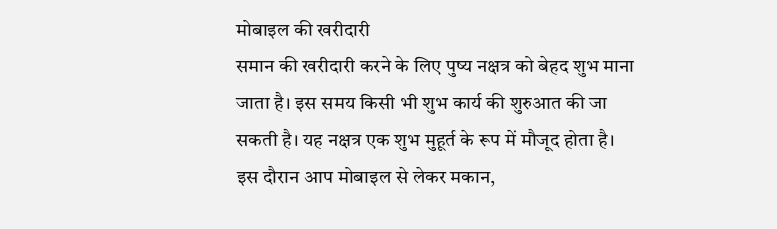मोबाइल की खरीदारी
समान की खरीदारी करने के लिए पुष्य नक्षत्र को बेहद शुभ माना जाता है। इस समय किसी भी शुभ कार्य की शुरुआत की जा सकती है। यह नक्षत्र एक शुभ मुहूर्त के रूप में मौजूद होता है। इस दौरान आप मोबाइल से लेकर मकान,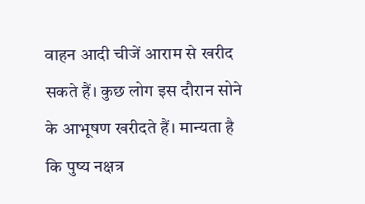वाहन आदी चीजें आराम से खरीद सकते हैं। कुछ लोग इस दौरान सोने के आभूषण खरीदते हैं। मान्यता है कि पुष्य नक्षत्र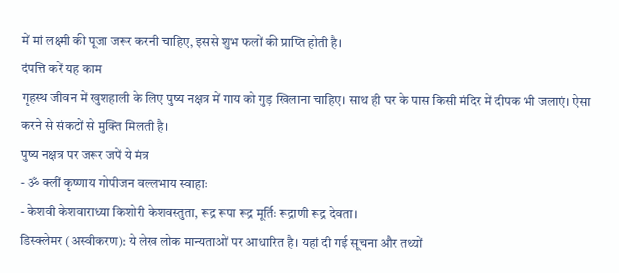में मां लक्ष्मी की पूजा जरूर करनी चाहिए, इससे शुभ फलों की प्राप्ति होती है।
दंपत्ति करें यह काम
गृहस्थ जीवन में खुशहाली के लिए पुष्य नक्षत्र में गाय को गुड़ खिलाना चाहिए। साथ ही घर के पास किसी मंदिर में दीपक भी जलाएं। ऐसा करने से संकटों से मुक्ति मिलती है।
पुष्य नक्षत्र पर जरूर जपें ये मंत्र
- ॐ क्लीं कृष्णाय गोपीजन वल्लभाय स्वाहाः
- केशवी केशवाराध्या किशोरी केशवस्तुता, रूद्र रूपा रूद्र मूर्तिः रूद्राणी रूद्र देवता।
डिस्क्लेमर (अस्वीकरण): ये लेख लोक मान्यताओं पर आधारित है। यहां दी गई सूचना और तथ्यों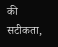की सटीकता,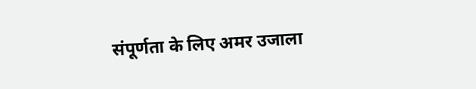संपूर्णता के लिए अमर उजाला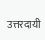उत्तरदायी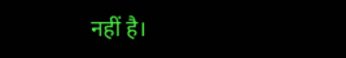नहीं है।